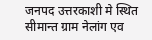जनपद उत्तरकाशी मे स्थित सीमान्त ग्राम नेलांग एव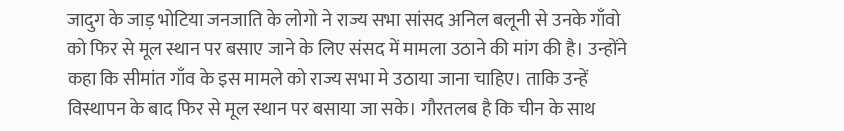जादुग के जाड़ भोटिया जनजाति के लोगो ने राज्य सभा सांसद अनिल बलूनी से उनके गाँवो को फिर से मूल स्थान पर बसाए जाने के लिए संसद में मामला उठाने की मांग की है। उन्होंने कहा कि सीमांत गाँव के इस मामले को राज्य सभा मे उठाया जाना चाहिए। ताकि उन्हें विस्थापन के बाद फिर से मूल स्थान पर बसाया जा सके। गौरतलब है कि चीन के साथ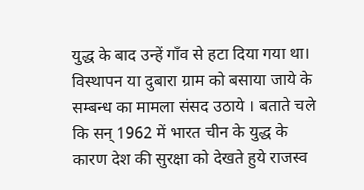युद्ध के बाद उन्हें गाँव से हटा दिया गया था।
विस्थापन या दुबारा ग्राम को बसाया जाये के सम्बन्ध का मामला संसद उठाये । बताते चले कि सन् 1962 में भारत चीन के युद्ध के कारण देश की सुरक्षा को देखते हुये राजस्व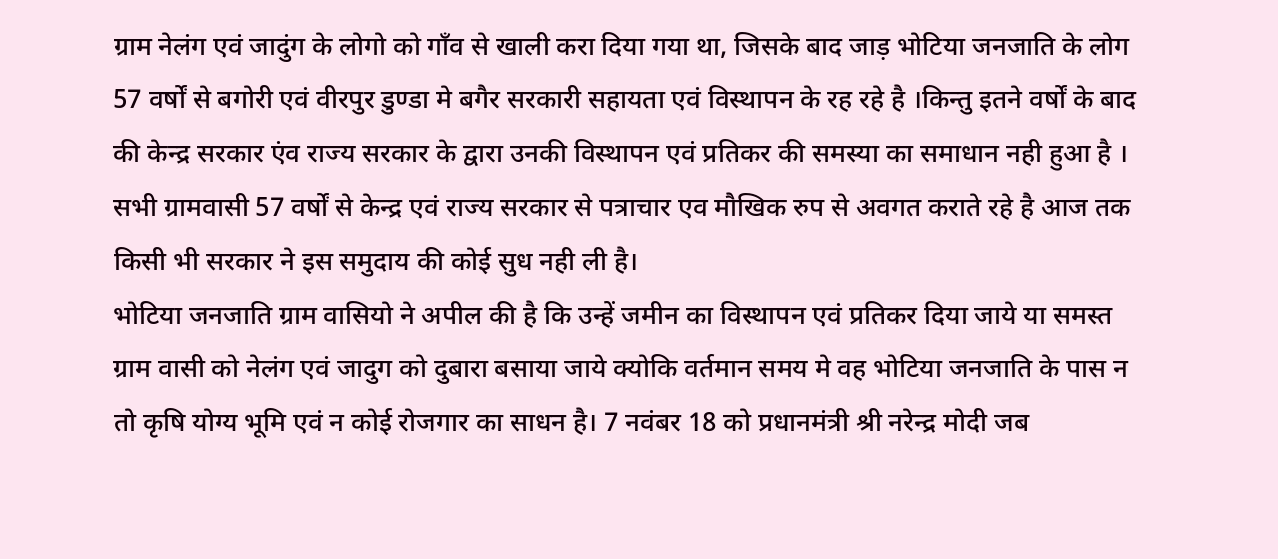ग्राम नेलंग एवं जादुंग के लोगो को गाँव से खाली करा दिया गया था, जिसके बाद जाड़ भोटिया जनजाति के लोग 57 वर्षों से बगोरी एवं वीरपुर डुण्डा मे बगैर सरकारी सहायता एवं विस्थापन के रह रहे है ।किन्तु इतने वर्षों के बाद की केन्द्र सरकार एंव राज्य सरकार के द्वारा उनकी विस्थापन एवं प्रतिकर की समस्या का समाधान नही हुआ है । सभी ग्रामवासी 57 वर्षों से केन्द्र एवं राज्य सरकार से पत्राचार एव मौखिक रुप से अवगत कराते रहे है आज तक किसी भी सरकार ने इस समुदाय की कोई सुध नही ली है।
भोटिया जनजाति ग्राम वासियो ने अपील की है कि उन्हें जमीन का विस्थापन एवं प्रतिकर दिया जाये या समस्त ग्राम वासी को नेलंग एवं जादुग को दुबारा बसाया जाये क्योकि वर्तमान समय मे वह भोटिया जनजाति के पास न तो कृषि योग्य भूमि एवं न कोई रोजगार का साधन है। 7 नवंबर 18 को प्रधानमंत्री श्री नरेन्द्र मोदी जब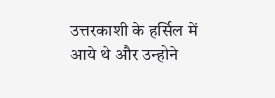उत्तरकाशी के हर्सिल में आये थे और उन्होने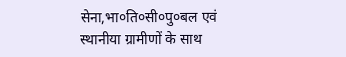सेना,भा०ति०सी०पु०बल एवं स्थानीया ग्रामीणों के साथ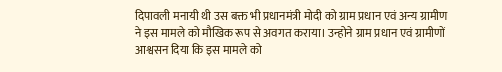दिपावली मनायी थी उस बक्त भी प्रधानमंत्री मोदी को ग्राम प्रधान एवं अन्य ग्रामीण ने इस मामले को मौखिक रूप से अवगत कराया। उन्होने ग्राम प्रधान एवं ग्रामीणों आश्वसन दिया कि इस मामले को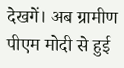देखगें। अब ग्रामीण पीएम मोदी से हुई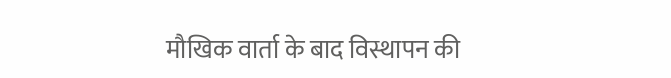मौखिक वार्ता के बाद विस्थापन की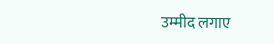उम्मीद लगाए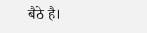बैठे है।